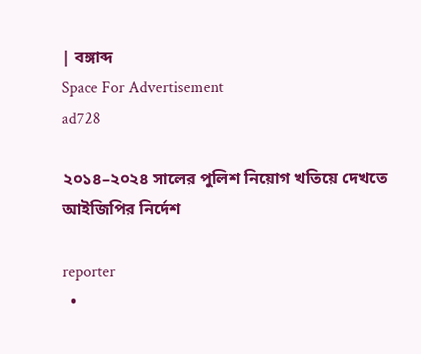| বঙ্গাব্দ
Space For Advertisement
ad728

২০১৪–২০২৪ সালের পুলিশ নিয়োগ খতিয়ে দেখতে আইজিপির নির্দেশ

reporter
  •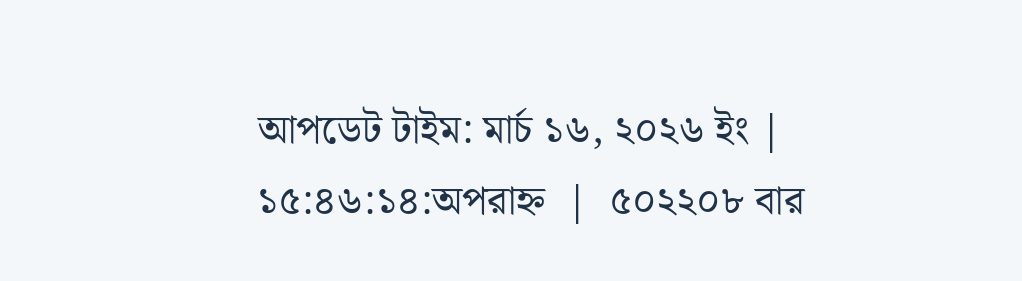আপডেট টাইম: মার্চ ১৬, ২০২৬ ইং | ১৫:৪৬:১৪:অপরাহ্ন  |  ৫০২২০৮ বার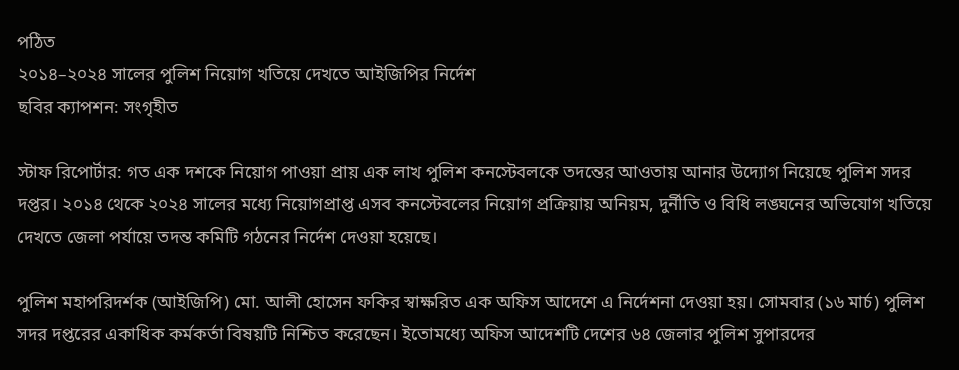পঠিত
২০১৪–২০২৪ সালের পুলিশ নিয়োগ খতিয়ে দেখতে আইজিপির নির্দেশ
ছবির ক্যাপশন: সংগৃহীত

স্টাফ রিপোর্টার: গত এক দশকে নিয়োগ পাওয়া প্রায় এক লাখ পুলিশ কনস্টেবলকে তদন্তের আওতায় আনার উদ্যোগ নিয়েছে পুলিশ সদর দপ্তর। ২০১৪ থেকে ২০২৪ সালের মধ্যে নিয়োগপ্রাপ্ত এসব কনস্টেবলের নিয়োগ প্রক্রিয়ায় অনিয়ম, দুর্নীতি ও বিধি লঙ্ঘনের অভিযোগ খতিয়ে দেখতে জেলা পর্যায়ে তদন্ত কমিটি গঠনের নির্দেশ দেওয়া হয়েছে।

পুলিশ মহাপরিদর্শক (আইজিপি) মো. আলী হোসেন ফকির স্বাক্ষরিত এক অফিস আদেশে এ নির্দেশনা দেওয়া হয়। সোমবার (১৬ মার্চ) পুলিশ সদর দপ্তরের একাধিক কর্মকর্তা বিষয়টি নিশ্চিত করেছেন। ইতোমধ্যে অফিস আদেশটি দেশের ৬৪ জেলার পুলিশ সুপারদের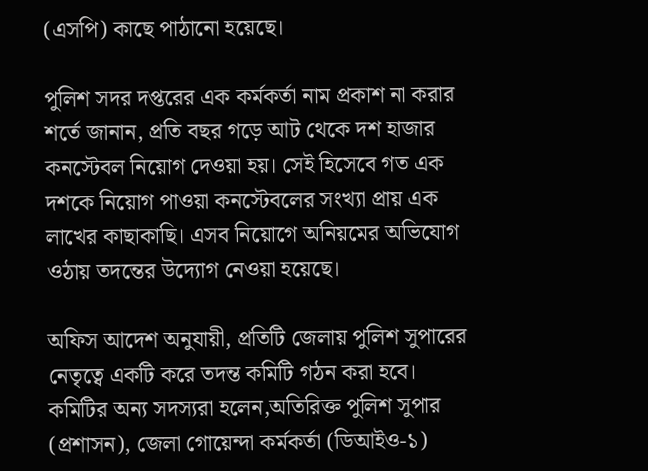(এসপি) কাছে পাঠানো হয়েছে।

পুলিশ সদর দপ্তরের এক কর্মকর্তা নাম প্রকাশ না করার শর্তে জানান, প্রতি বছর গড়ে আট থেকে দশ হাজার কনস্টেবল নিয়োগ দেওয়া হয়। সেই হিসেবে গত এক দশকে নিয়োগ পাওয়া কনস্টেবলের সংখ্যা প্রায় এক লাখের কাছাকাছি। এসব নিয়োগে অনিয়মের অভিযোগ ওঠায় তদন্তের উদ্যোগ নেওয়া হয়েছে।

অফিস আদেশ অনুযায়ী, প্রতিটি জেলায় পুলিশ সুপারের নেতৃত্বে একটি করে তদন্ত কমিটি গঠন করা হবে। কমিটির অন্য সদস্যরা হলেন,অতিরিক্ত পুলিশ সুপার (প্রশাসন), জেলা গোয়েন্দা কর্মকর্তা (ডিআইও-১)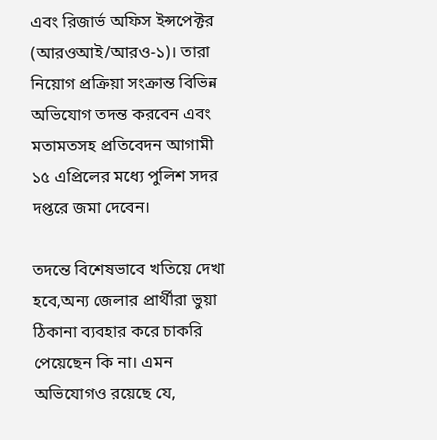এবং রিজার্ভ অফিস ইন্সপেক্টর (আরওআই/আরও-১)। তারা নিয়োগ প্রক্রিয়া সংক্রান্ত বিভিন্ন অভিযোগ তদন্ত করবেন এবং মতামতসহ প্রতিবেদন আগামী ১৫ এপ্রিলের মধ্যে পুলিশ সদর দপ্তরে জমা দেবেন।

তদন্তে বিশেষভাবে খতিয়ে দেখা হবে,অন্য জেলার প্রার্থীরা ভুয়া ঠিকানা ব্যবহার করে চাকরি পেয়েছেন কি না। এমন অভিযোগও রয়েছে যে,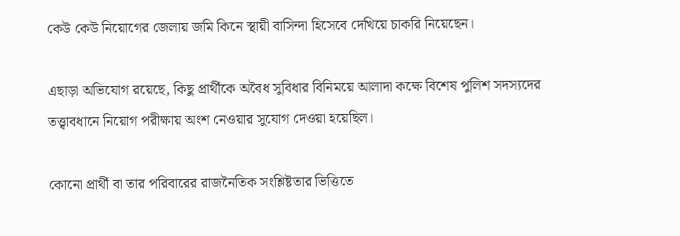কেউ কেউ নিয়োগের জেলায় জমি কিনে স্থায়ী বাসিন্দা হিসেবে দেখিয়ে চাকরি নিয়েছেন।

এছাড়া অভিযোগ রয়েছে, কিছু প্রার্থীকে অবৈধ সুবিধার বিনিময়ে আলাদা কক্ষে বিশেষ পুলিশ সদস্যদের তত্ত্বাবধানে নিয়োগ পরীক্ষায় অংশ নেওয়ার সুযোগ দেওয়া হয়েছিল।

কোনো প্রার্থী বা তার পরিবারের রাজনৈতিক সংশ্লিষ্টতার ভিত্তিতে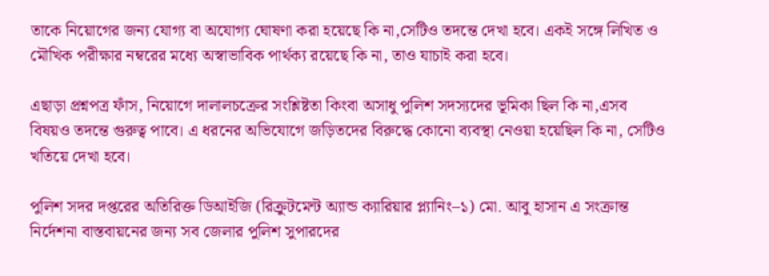তাকে নিয়োগের জন্য যোগ্য বা অযোগ্য ঘোষণা করা হয়েছে কি না,সেটিও তদন্তে দেখা হবে। একই সঙ্গে লিখিত ও মৌখিক পরীক্ষার নম্বরের মধ্যে অস্বাভাবিক পার্থক্য রয়েছে কি না, তাও যাচাই করা হবে।

এছাড়া প্রশ্নপত্র ফাঁস, নিয়োগে দালালচক্রের সংশ্লিষ্টতা কিংবা অসাধু পুলিশ সদস্যদের ভূমিকা ছিল কি না,এসব বিষয়ও তদন্তে গুরুত্ব পাবে। এ ধরনের অভিযোগে জড়িতদের বিরুদ্ধে কোনো ব্যবস্থা নেওয়া হয়েছিল কি না, সেটিও খতিয়ে দেখা হবে।

পুলিশ সদর দপ্তরের অতিরিক্ত ডিআইজি (রিক্রুটমেন্ট অ্যান্ড ক্যারিয়ার প্ল্যানিং–১) মো. আবু হাসান এ সংক্রান্ত নির্দেশনা বাস্তবায়নের জন্য সব জেলার পুলিশ সুপারদের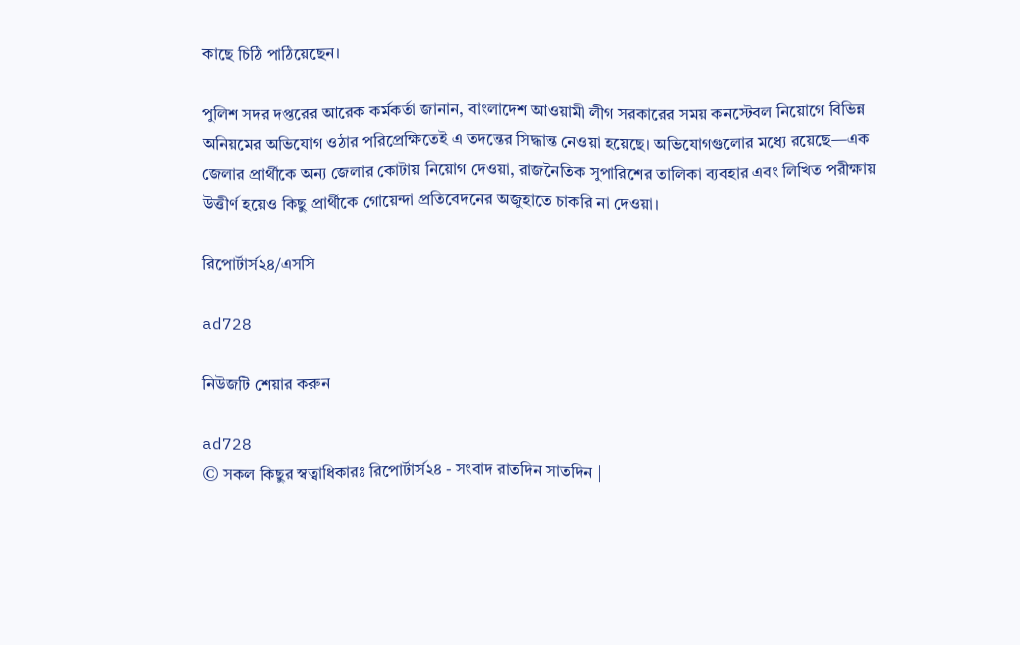কাছে চিঠি পাঠিয়েছেন।

পুলিশ সদর দপ্তরের আরেক কর্মকর্তা জানান, বাংলাদেশ আওয়ামী লীগ সরকারের সময় কনস্টেবল নিয়োগে বিভিন্ন অনিয়মের অভিযোগ ওঠার পরিপ্রেক্ষিতেই এ তদন্তের সিদ্ধান্ত নেওয়া হয়েছে। অভিযোগগুলোর মধ্যে রয়েছে—এক জেলার প্রার্থীকে অন্য জেলার কোটায় নিয়োগ দেওয়া, রাজনৈতিক সুপারিশের তালিকা ব্যবহার এবং লিখিত পরীক্ষায় উত্তীর্ণ হয়েও কিছু প্রার্থীকে গোয়েন্দা প্রতিবেদনের অজুহাতে চাকরি না দেওয়া।

রিপোর্টার্স২৪/এসসি

ad728

নিউজটি শেয়ার করুন

ad728
© সকল কিছুর স্বত্বাধিকারঃ রিপোর্টার্স২৪ - সংবাদ রাতদিন সাতদিন |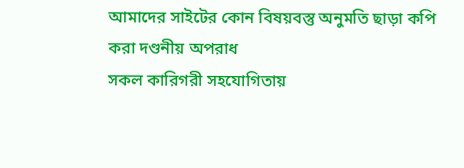আমাদের সাইটের কোন বিষয়বস্তু অনুমতি ছাড়া কপি করা দণ্ডনীয় অপরাধ
সকল কারিগরী সহযোগিতায়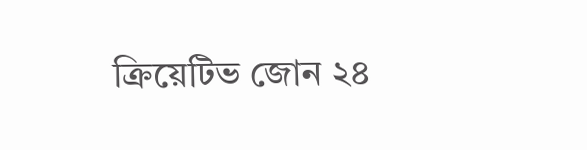ক্রিয়েটিভ জোন ২৪